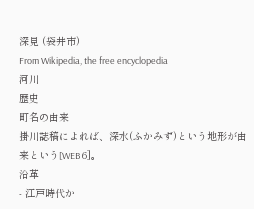深見 (袋井市)
From Wikipedia, the free encyclopedia
河川
歴史
町名の由来
掛川誌稿によれば、深水(ふかみず)という地形が由来という[WEB 6]。
沿革
- 江戸時代か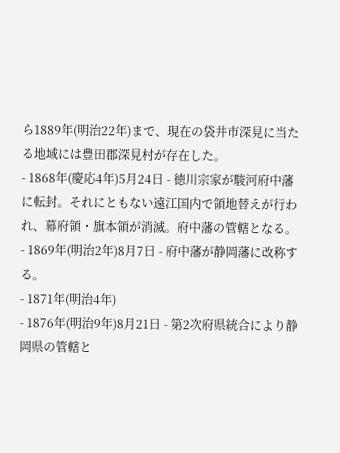ら1889年(明治22年)まで、現在の袋井市深見に当たる地域には豊田郡深見村が存在した。
- 1868年(慶応4年)5月24日 - 徳川宗家が駿河府中藩に転封。それにともない遠江国内で領地替えが行われ、幕府領・旗本領が消滅。府中藩の管轄となる。
- 1869年(明治2年)8月7日 - 府中藩が静岡藩に改称する。
- 1871年(明治4年)
- 1876年(明治9年)8月21日 - 第2次府県統合により静岡県の管轄と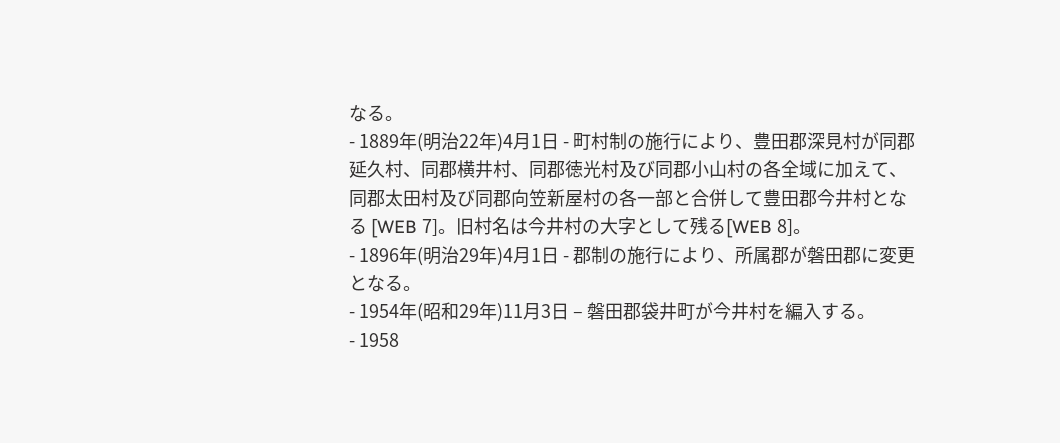なる。
- 1889年(明治22年)4月1日 - 町村制の施行により、豊田郡深見村が同郡延久村、同郡横井村、同郡徳光村及び同郡小山村の各全域に加えて、同郡太田村及び同郡向笠新屋村の各一部と合併して豊田郡今井村となる [WEB 7]。旧村名は今井村の大字として残る[WEB 8]。
- 1896年(明治29年)4月1日 - 郡制の施行により、所属郡が磐田郡に変更となる。
- 1954年(昭和29年)11月3日 – 磐田郡袋井町が今井村を編入する。
- 1958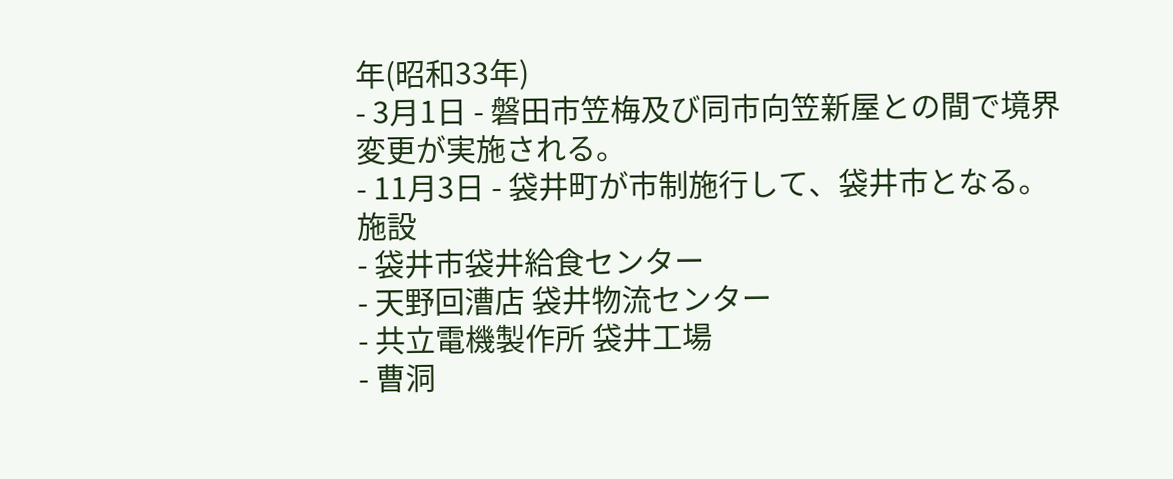年(昭和33年)
- 3月1日 - 磐田市笠梅及び同市向笠新屋との間で境界変更が実施される。
- 11月3日 - 袋井町が市制施行して、袋井市となる。
施設
- 袋井市袋井給食センター
- 天野回漕店 袋井物流センター
- 共立電機製作所 袋井工場
- 曹洞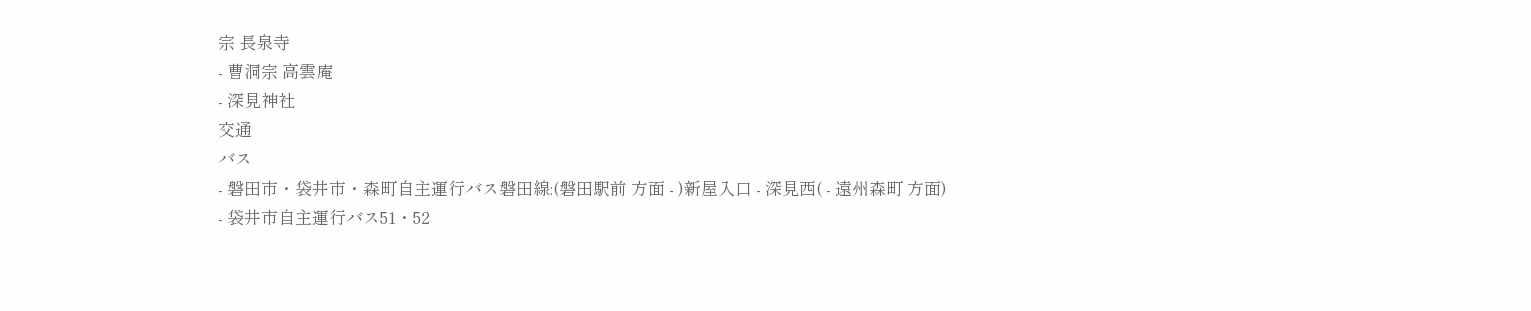宗 長泉寺
- 曹洞宗 高雲庵
- 深見神社
交通
バス
- 磐田市・袋井市・森町自主運行バス磐田線:(磐田駅前 方面 - )新屋入口 - 深見西( - 遠州森町 方面)
- 袋井市自主運行バス51・52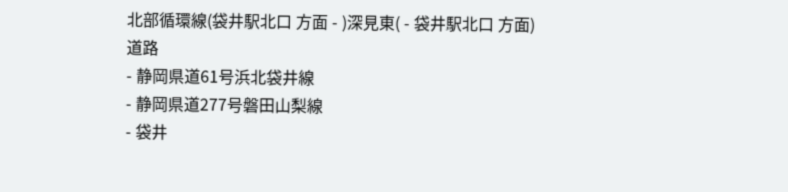北部循環線(袋井駅北口 方面 - )深見東( - 袋井駅北口 方面)
道路
- 静岡県道61号浜北袋井線
- 静岡県道277号磐田山梨線
- 袋井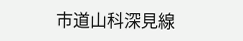市道山科深見線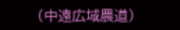(中遠広域農道)